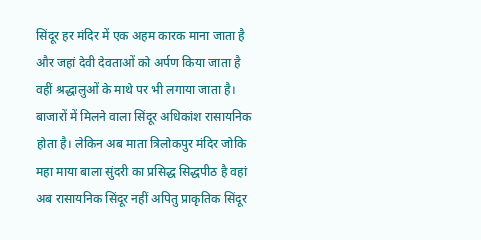सिंदूर हर मंदिर में एक अहम कारक माना जाता है और जहां देवी देवताओं को अर्पण किया जाता है वहीं श्रद्धालुओं के माथे पर भी लगाया जाता है। बाजारों में मिलने वाला सिंदूर अधिकांश रासायनिक होता है। लेकिन अब माता त्रिलोकपुर मंदिर जोकि महा माया बाला सुंदरी का प्रसिद्ध सिद्धपीठ है वहां अब रासायनिक सिंदूर नहीं अपितु प्राकृतिक सिंदूर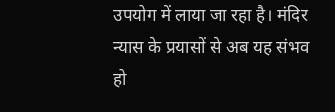उपयोग में लाया जा रहा है। मंदिर न्यास के प्रयासों से अब यह संभव हो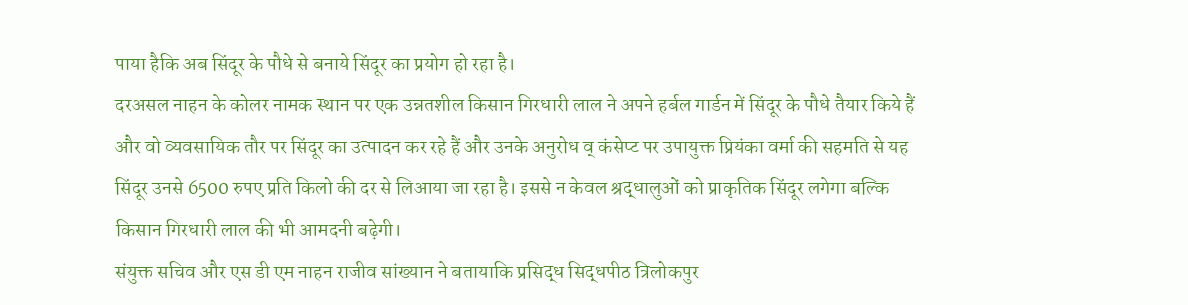पाया हैकि अब सिंदूर के पौधे से बनाये सिंदूर का प्रयोग हो रहा है।
दरअसल नाहन के कोलर नामक स्थान पर एक उन्नतशील किसान गिरधारी लाल ने अपने हर्बल गार्डन में सिंदूर के पौधे तैयार किये हैं और वो व्यवसायिक तौर पर सिंदूर का उत्पादन कर रहे हैं और उनके अनुरोध व् कंसेप्ट पर उपायुक्त प्रियंका वर्मा की सहमति से यह सिंदूर उनसे 6500 रुपए प्रति किलो की दर से लिआया जा रहा है। इससे न केवल श्रद्धालुओं को प्राकृतिक सिंदूर लगेगा बल्कि किसान गिरधारी लाल की भी आमदनी बढ़ेगी।
संयुक्त सचिव और एस डी एम नाहन राजीव सांख्यान ने बतायाकि प्रसिद्ध सिद्धपीठ त्रिलोकपुर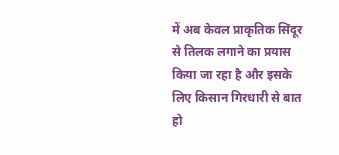में अब केवल प्राकृतिक सिंदूर से तिलक लगाने का प्रयास किया जा रहा है और इसके लिए किसान गिरधारी से बात हो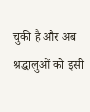चुकी है और अब श्रद्धालुओं को इसी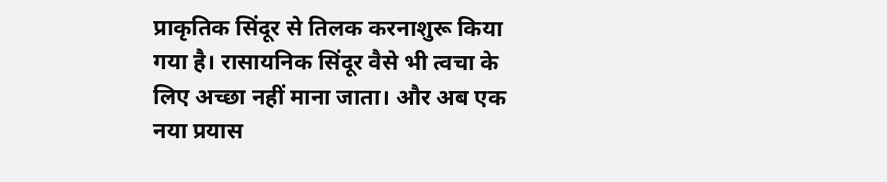प्राकृतिक सिंदूर से तिलक करनाशुरू किया गया है। रासायनिक सिंदूर वैसे भी त्वचा के लिए अच्छा नहीं माना जाता। और अब एक नया प्रयास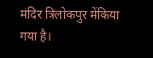मंदिर त्रिलोकपुर मेंकिया गया है।